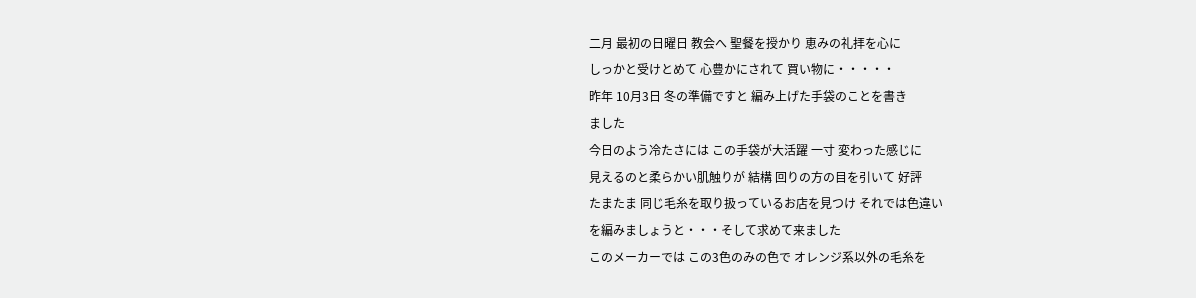二月 最初の日曜日 教会へ 聖餐を授かり 恵みの礼拝を心に
しっかと受けとめて 心豊かにされて 買い物に・・・・・
昨年 10月3日 冬の準備ですと 編み上げた手袋のことを書き
ました
今日のよう冷たさには この手袋が大活躍 一寸 変わった感じに
見えるのと柔らかい肌触りが 結構 回りの方の目を引いて 好評
たまたま 同じ毛糸を取り扱っているお店を見つけ それでは色違い
を編みましょうと・・・そして求めて来ました
このメーカーでは この3色のみの色で オレンジ系以外の毛糸を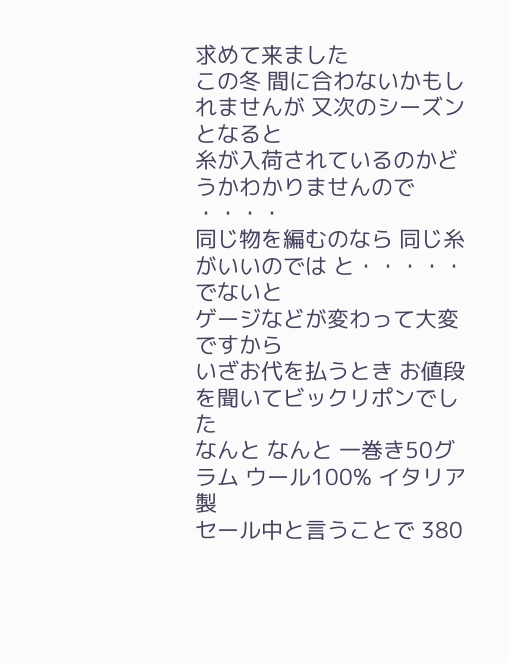求めて来ました
この冬 間に合わないかもしれませんが 又次のシーズンとなると
糸が入荷されているのかどうかわかりませんので ・・・・
同じ物を編むのなら 同じ糸がいいのでは と・・・・・でないと
ゲージなどが変わって大変ですから
いざお代を払うとき お値段を聞いてビックリポンでした
なんと なんと 一巻き50グラム ウール100% イタリア製
セール中と言うことで 380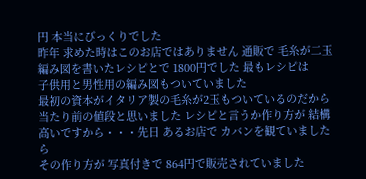円 本当にびっくりでした
昨年 求めた時はこのお店ではありません 通販で 毛糸が二玉
編み図を書いたレシピとで 1800円でした 最もレシピは
子供用と男性用の編み図もついていました
最初の資本がイタリア製の毛糸が2玉もついているのだから
当たり前の値段と思いました レシピと言うか作り方が 結構
高いですから・・・先日 あるお店で カバンを観ていましたら
その作り方が 写真付きで 864円で販売されていました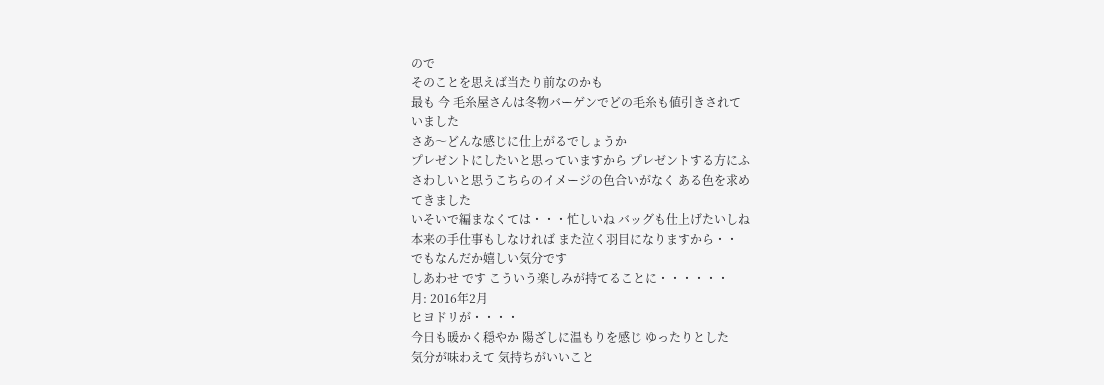ので
そのことを思えば当たり前なのかも
最も 今 毛糸屋さんは冬物バーゲンでどの毛糸も値引きされて
いました
さあ〜どんな感じに仕上がるでしょうか
プレゼントにしたいと思っていますから プレゼントする方にふ
さわしいと思うこちらのイメージの色合いがなく ある色を求め
てきました
いそいで編まなくては・・・忙しいね バッグも仕上げたいしね
本来の手仕事もしなければ また泣く羽目になりますから・・
でもなんだか嬉しい気分です
しあわせ です こういう楽しみが持てることに・・・・・・
月: 2016年2月
ヒヨドリが・・・・
今日も暖かく穏やか 陽ざしに温もりを感じ ゆったりとした
気分が味わえて 気持ちがいいこと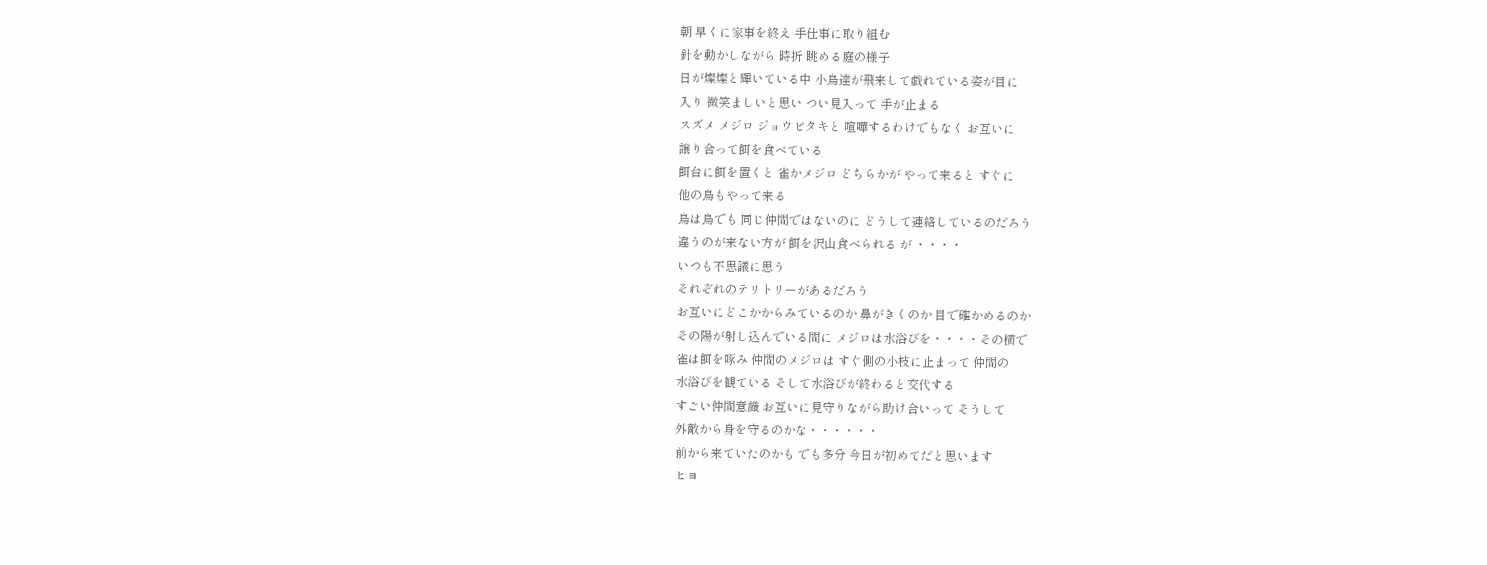朝 早くに家事を終え 手仕事に取り組む
針を動かしながら 時折 眺める庭の様子
日が燦燦と輝いている中 小鳥達が飛来して戯れている姿が目に
入り 微笑ましいと思い つい見入って 手が止まる
スズメ メジロ ジョウビタキと 喧嘩するわけでもなく お互いに
譲り合って餌を食べている
餌台に餌を置くと 雀かメジロ どちらかが やって来ると すぐに
他の鳥もやって来る
鳥は鳥でも 同じ仲間ではないのに どうして連絡しているのだろう
違うのが来ない方が 餌を沢山食べられる が ・・・・
いつも不思議に思う
それぞれのテリトリーがあるだろう
お互いにどこかからみているのか 鼻がきくのか 目で確かめるのか
その陽が射し込んでいる間に メジロは水浴びを・・・・その横で
雀は餌を啄み 仲間のメジロは すぐ側の小枝に止まって 仲間の
水浴びを観ている そして水浴びが終わると交代する
すごい仲間意識 お互いに見守りながら助け合いって そうして
外敵から身を守るのかな・・・・・・
前から来ていたのかも でも多分 今日が初めてだと思います
ヒヨ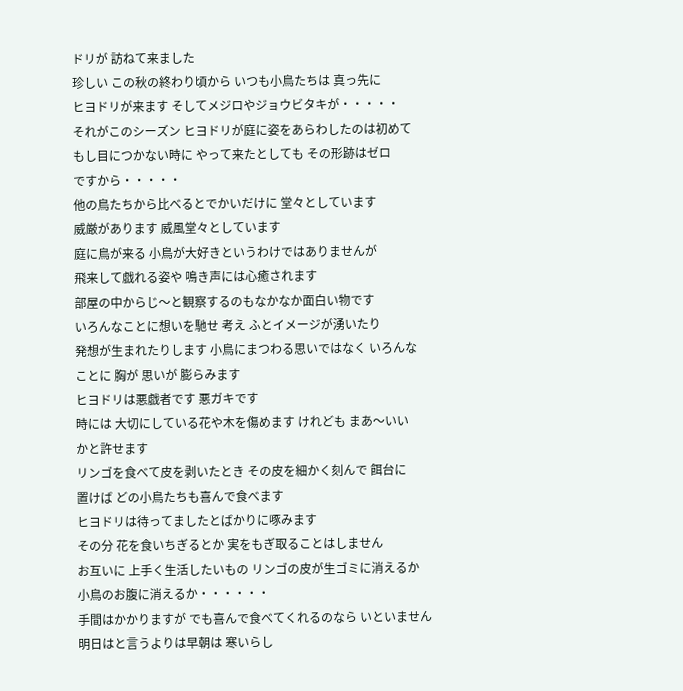ドリが 訪ねて来ました
珍しい この秋の終わり頃から いつも小鳥たちは 真っ先に
ヒヨドリが来ます そしてメジロやジョウビタキが・・・・・
それがこのシーズン ヒヨドリが庭に姿をあらわしたのは初めて
もし目につかない時に やって来たとしても その形跡はゼロ
ですから・・・・・
他の鳥たちから比べるとでかいだけに 堂々としています
威厳があります 威風堂々としています
庭に鳥が来る 小鳥が大好きというわけではありませんが
飛来して戯れる姿や 鳴き声には心癒されます
部屋の中からじ〜と観察するのもなかなか面白い物です
いろんなことに想いを馳せ 考え ふとイメージが湧いたり
発想が生まれたりします 小鳥にまつわる思いではなく いろんな
ことに 胸が 思いが 膨らみます
ヒヨドリは悪戯者です 悪ガキです
時には 大切にしている花や木を傷めます けれども まあ〜いい
かと許せます
リンゴを食べて皮を剥いたとき その皮を細かく刻んで 餌台に
置けば どの小鳥たちも喜んで食べます
ヒヨドリは待ってましたとばかりに啄みます
その分 花を食いちぎるとか 実をもぎ取ることはしません
お互いに 上手く生活したいもの リンゴの皮が生ゴミに消えるか
小鳥のお腹に消えるか・・・・・・
手間はかかりますが でも喜んで食べてくれるのなら いといません
明日はと言うよりは早朝は 寒いらし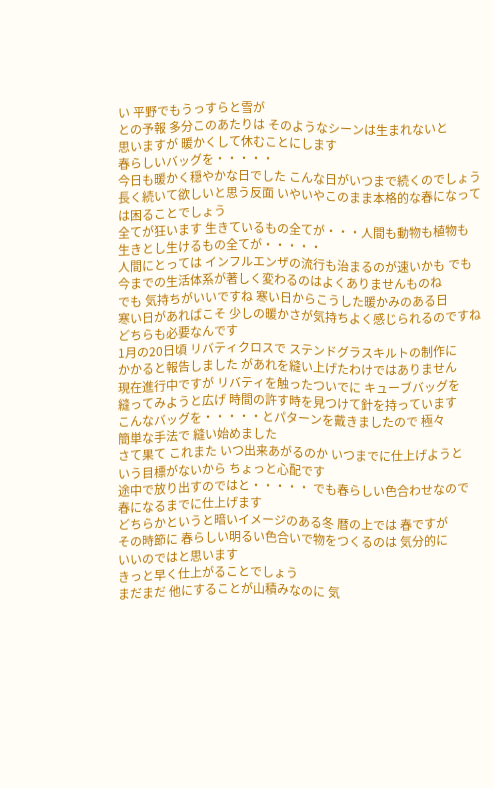い 平野でもうっすらと雪が
との予報 多分このあたりは そのようなシーンは生まれないと
思いますが 暖かくして休むことにします
春らしいバッグを・・・・・
今日も暖かく穏やかな日でした こんな日がいつまで続くのでしょう
長く続いて欲しいと思う反面 いやいやこのまま本格的な春になって
は困ることでしょう
全てが狂います 生きているもの全てが・・・人間も動物も植物も
生きとし生けるもの全てが・・・・・
人間にとっては インフルエンザの流行も治まるのが速いかも でも
今までの生活体系が著しく変わるのはよくありませんものね
でも 気持ちがいいですね 寒い日からこうした暖かみのある日
寒い日があればこそ 少しの暖かさが気持ちよく感じられるのですね
どちらも必要なんです
1月の20日頃 リバティクロスで ステンドグラスキルトの制作に
かかると報告しました があれを縫い上げたわけではありません
現在進行中ですが リバティを触ったついでに キューブバッグを
縫ってみようと広げ 時間の許す時を見つけて針を持っています
こんなバッグを・・・・・とパターンを戴きましたので 極々
簡単な手法で 縫い始めました
さて果て これまた いつ出来あがるのか いつまでに仕上げようと
いう目標がないから ちょっと心配です
途中で放り出すのではと・・・・・ でも春らしい色合わせなので
春になるまでに仕上げます
どちらかというと暗いイメージのある冬 暦の上では 春ですが
その時節に 春らしい明るい色合いで物をつくるのは 気分的に
いいのではと思います
きっと早く仕上がることでしょう
まだまだ 他にすることが山積みなのに 気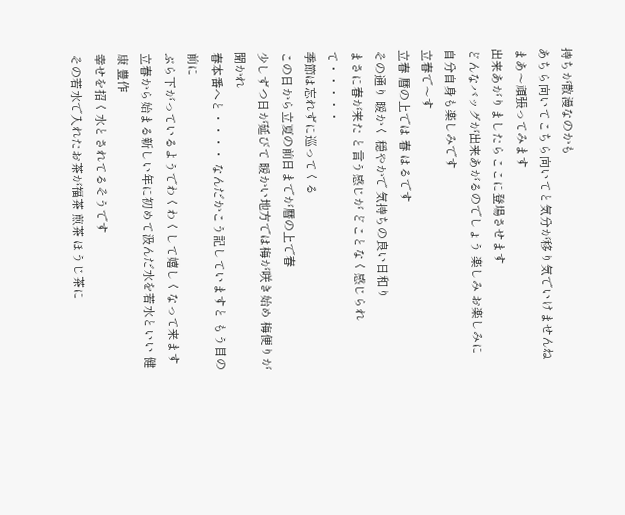持ちが散漫なのかも
あちら向いてこちら向いてと気分が移り気でいけませんね
まあ〜頑張ってみます
出来あがりましたらここに登場させます
どんなバッグが出来あがるのでしょう 楽しみ お楽しみに
自分自身も楽しみです
立春で〜す
立春 暦の上では 春 はるです
その通り 暖かく 穏やかで 気持ちの良い日和り
まさに春が来た と言う感じが どことなく感じられて・・・・・
季節は忘れずに巡ってくる
この日から立夏の前日までが暦の上で春
少しずつ日が延びて 暖かい地方では梅が咲き始め 梅便りが聞かれ
春本番へと・・・・ なんだかこう記していますと もう目の前に
ぶら下がっているようでわくわくして嬉しくなって来ます
立春から始まる新しい年に初めて汲んだ水を若水といい 健康 豊作
幸せを招く水とされてるそうです
その若水で入れたお茶が福茶 煎茶 ほうじ茶に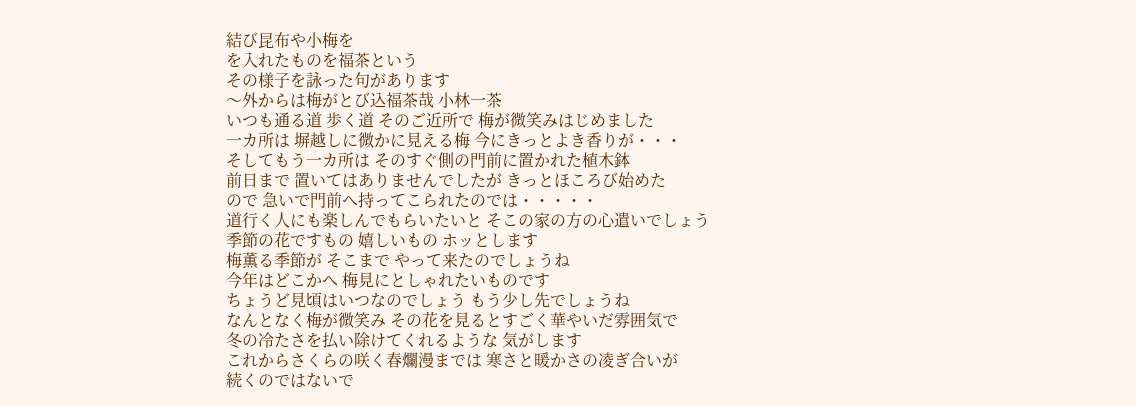結び昆布や小梅を
を入れたものを福茶という
その様子を詠った句があります
〜外からは梅がとび込福茶哉 小林一茶
いつも通る道 歩く道 そのご近所で 梅が微笑みはじめました
一カ所は 塀越しに微かに見える梅 今にきっとよき香りが・・・
そしてもう一カ所は そのすぐ側の門前に置かれた植木鉢
前日まで 置いてはありませんでしたが きっとほころび始めた
ので 急いで門前へ持ってこられたのでは・・・・・
道行く人にも楽しんでもらいたいと そこの家の方の心遣いでしょう
季節の花ですもの 嬉しいもの ホッとします
梅薫る季節が そこまで やって来たのでしょうね
今年はどこかへ 梅見にとしゃれたいものです
ちょうど見頃はいつなのでしょう もう少し先でしょうね
なんとなく梅が微笑み その花を見るとすごく華やいだ雰囲気で
冬の冷たさを払い除けてくれるような 気がします
これからさくらの咲く春爛漫までは 寒さと暖かさの凌ぎ合いが
続くのではないで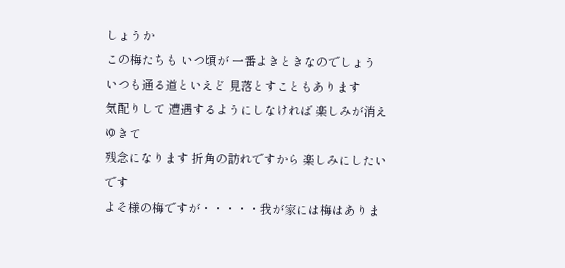しょうか
この梅たちも いつ頃が 一番よきときなのでしょう
いつも通る道といえど 見落とすこともあります
気配りして 遭遇するようにしなければ 楽しみが消えゆきて
残念になります 折角の訪れですから 楽しみにしたいです
よそ様の梅ですが・・・・・我が家には梅はありま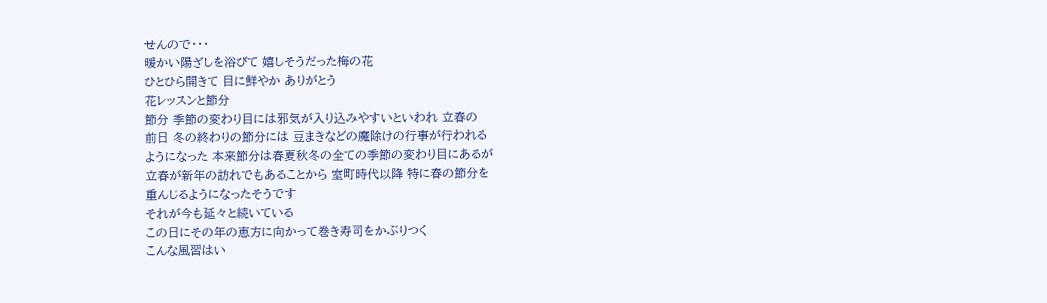せんので・・・
暖かい陽ざしを浴びて 嬉しそうだった梅の花
ひとひら開きて 目に鮮やか ありがとう
花レッスンと節分
節分 季節の変わり目には邪気が入り込みやすいといわれ 立春の
前日 冬の終わりの節分には 豆まきなどの魔除けの行事が行われる
ようになった 本来節分は春夏秋冬の全ての季節の変わり目にあるが
立春が新年の訪れでもあることから 室町時代以降 特に春の節分を
重んじるようになったそうです
それが今も延々と続いている
この日にその年の恵方に向かって巻き寿司をかぶりつく
こんな風習はい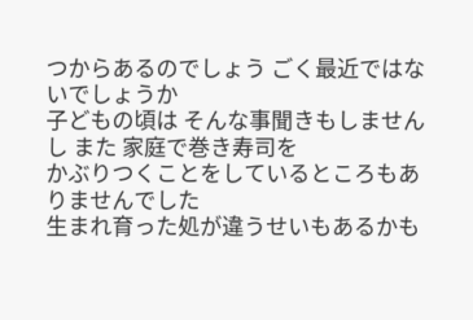つからあるのでしょう ごく最近ではないでしょうか
子どもの頃は そんな事聞きもしませんし また 家庭で巻き寿司を
かぶりつくことをしているところもありませんでした
生まれ育った処が違うせいもあるかも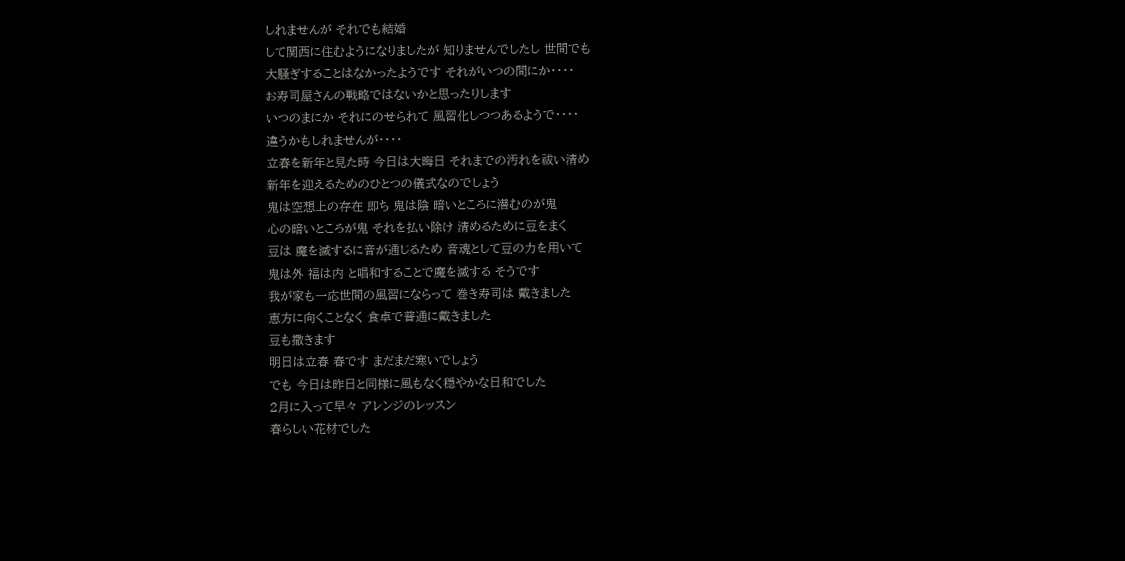しれませんが それでも結婚
して関西に住むようになりましたが 知りませんでしたし 世間でも
大騒ぎすることはなかったようです それがいつの間にか・・・・
お寿司屋さんの戦略ではないかと思ったりします
いつのまにか それにのせられて 風習化しつつあるようで・・・・
違うかもしれませんが・・・・
立春を新年と見た時 今日は大晦日 それまでの汚れを祓い清め
新年を迎えるためのひとつの儀式なのでしょう
鬼は空想上の存在 即ち 鬼は陰 暗いところに潜むのが鬼
心の暗いところが鬼 それを払い除け 清めるために豆をまく
豆は 魔を滅するに音が通じるため 音魂として豆の力を用いて
鬼は外 福は内 と唱和することで魔を滅する そうです
我が家も一応世間の風習にならって 巻き寿司は 戴きました
恵方に向くことなく 食卓で普通に戴きました
豆も撒きます
明日は立春 春です まだまだ寒いでしょう
でも 今日は昨日と同様に風もなく穏やかな日和でした
2月に入って早々 アレンジのレッスン
春らしい花材でした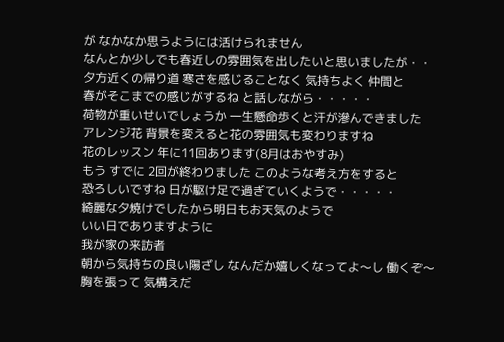が なかなか思うようには活けられません
なんとか少しでも春近しの雰囲気を出したいと思いましたが・・
夕方近くの帰り道 寒さを感じることなく 気持ちよく 仲間と
春がそこまでの感じがするね と話しながら・・・・・
荷物が重いせいでしょうか 一生懸命歩くと汗が滲んできました
アレンジ花 背景を変えると花の雰囲気も変わりますね
花のレッスン 年に11回あります(8月はおやすみ)
もう すでに 2回が終わりました このような考え方をすると
恐ろしいですね 日が駆け足で過ぎていくようで・・・・・
綺麗な夕焼けでしたから明日もお天気のようで
いい日でありますように
我が家の来訪者
朝から気持ちの良い陽ざし なんだか嬉しくなってよ〜し 働くぞ〜
胸を張って 気構えだ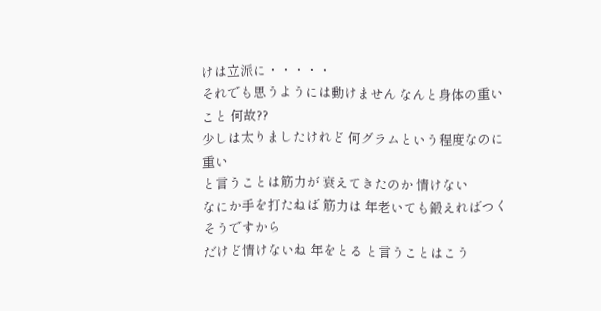けは立派に・・・・・
それでも思うようには動けません なんと身体の重いこと 何故??
少しは太りましたけれど 何グラムという程度なのに 重い
と言うことは筋力が 衰えてきたのか 情けない
なにか手を打たねば 筋力は 年老いても鍛えればつくそうですから
だけど情けないね 年をとる と言うことはこう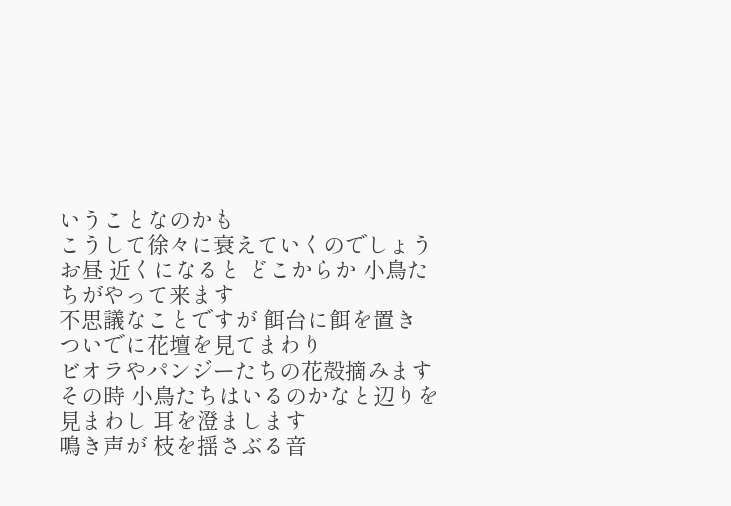いうことなのかも
こうして徐々に衰えていくのでしょう
お昼 近くになると どこからか 小鳥たちがやって来ます
不思議なことですが 餌台に餌を置き ついでに花壇を見てまわり
ビオラやパンジーたちの花殻摘みます
その時 小鳥たちはいるのかなと辺りを見まわし 耳を澄まします
鳴き声が 枝を揺さぶる音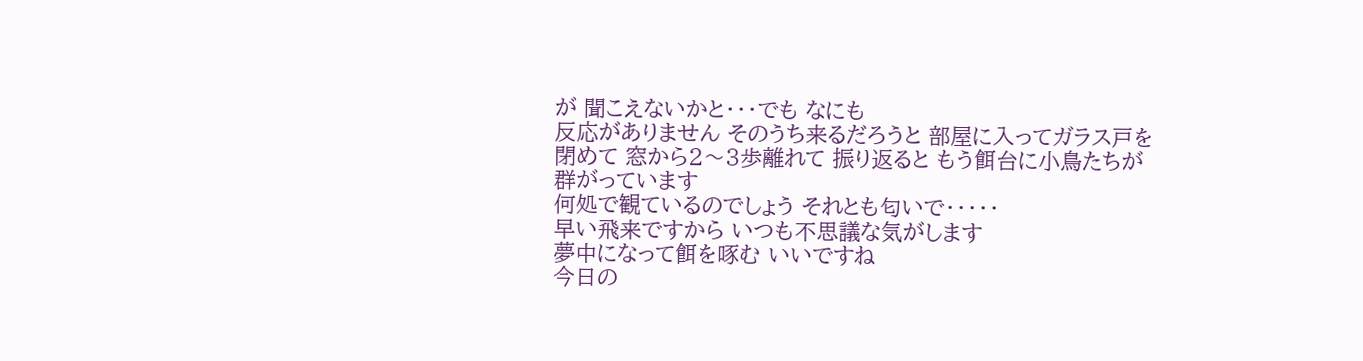が 聞こえないかと・・・でも なにも
反応がありません そのうち来るだろうと 部屋に入ってガラス戸を
閉めて 窓から2〜3歩離れて 振り返ると もう餌台に小鳥たちが
群がっています
何処で観ているのでしょう それとも匂いで・・・・・
早い飛来ですから いつも不思議な気がします
夢中になって餌を啄む いいですね
今日の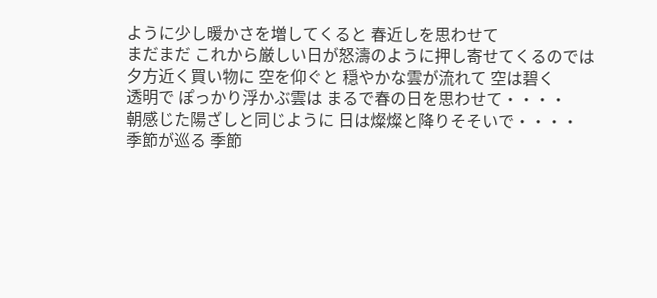ように少し暖かさを増してくると 春近しを思わせて
まだまだ これから厳しい日が怒濤のように押し寄せてくるのでは
夕方近く買い物に 空を仰ぐと 穏やかな雲が流れて 空は碧く
透明で ぽっかり浮かぶ雲は まるで春の日を思わせて・・・・
朝感じた陽ざしと同じように 日は燦燦と降りそそいで・・・・
季節が巡る 季節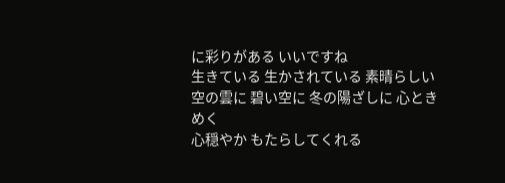に彩りがある いいですね
生きている 生かされている 素晴らしい
空の雲に 碧い空に 冬の陽ざしに 心ときめく
心穏やか もたらしてくれる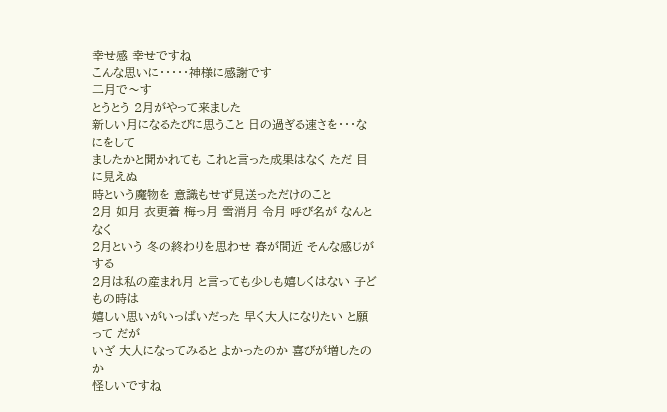幸せ感 幸せですね
こんな思いに・・・・・神様に感謝です
二月で〜す
とうとう 2月がやって来ました
新しい月になるたびに思うこと 日の過ぎる速さを・・・なにをして
ましたかと聞かれても これと言った成果はなく ただ 目に見えぬ
時という魔物を 意識もせず見送っただけのこと
2月 如月 衣更着 梅っ月 雪消月 令月 呼び名が なんとなく
2月という 冬の終わりを思わせ 春が間近 そんな感じがする
2月は私の産まれ月 と言っても少しも嬉しくはない 子どもの時は
嬉しい思いがいっぱいだった 早く大人になりたい と願って だが
いざ 大人になってみると よかったのか 喜びが増したのか
怪しいですね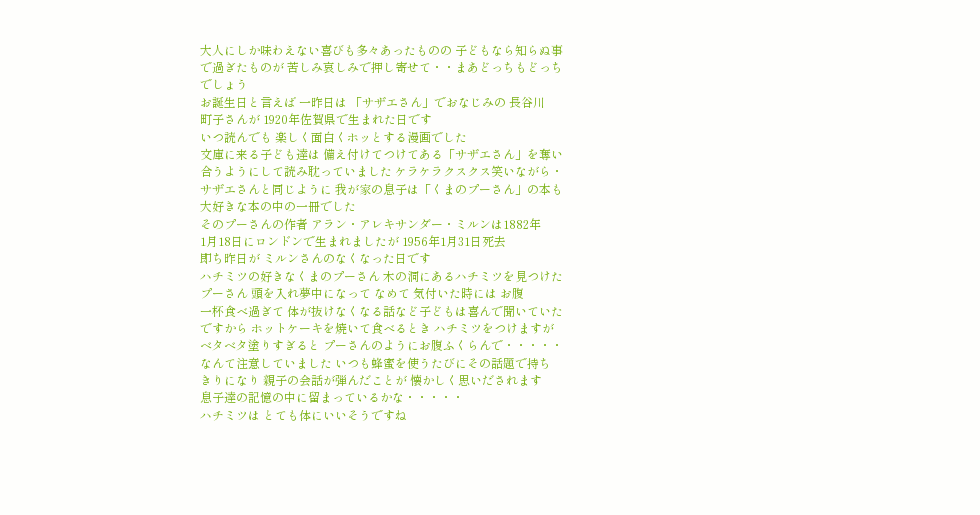大人にしか味わえない喜びも多々あったものの 子どもなら知らぬ事
で過ぎたものが 苦しみ哀しみで押し寄せて・・まあどっちもどっち
でしょう
お誕生日と言えば 一昨日は 「サザエさん」でおなじみの 長谷川
町子さんが 1920年佐賀県で生まれた日です
いつ読んでも 楽しく面白くホッとする漫画でした
文庫に来る子ども達は 備え付けてつけてある「サザエさん」を奪い
合うようにして読み耽っていました ケラケラクスクス笑いながら・
サザエさんと同じように 我が家の息子は「くまのプーさん」の本も
大好きな本の中の一冊でした
そのプーさんの作者 アラン・アレキサンダー・ミルンは1882年
1月18日にロンドンで生まれましたが 1956年1月31日死去
即ち昨日が ミルンさんのなくなった日です
ハチミツの好きなくまのプーさん 木の洞にあるハチミツを見つけた
プーさん 頭を入れ夢中になって なめて 気付いた時には お腹
一杯食べ過ぎて 体が抜けなくなる話など子どもは喜んで聞いていた
ですから ホットケーキを焼いて食べるとき ハチミツをつけますが
ベタベタ塗りすぎると プーさんのようにお腹ふくらんで・・・・・
なんて注意していました いつも蜂蜜を使うたびにその話題で持ち
きりになり 親子の会話が弾んだことが 懐かしく思いだされます
息子達の記憶の中に留まっているかな・・・・・
ハチミツは とても体にいいそうですね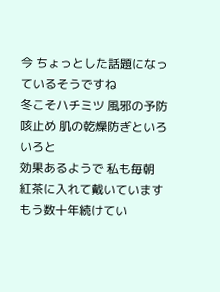今 ちょっとした話題になっているそうですね
冬こそハチミツ 風邪の予防 咳止め 肌の乾燥防ぎといろいろと
効果あるようで 私も毎朝 紅茶に入れて戴いています
もう数十年続けてい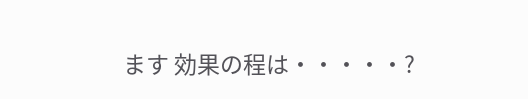ます 効果の程は・・・・・?